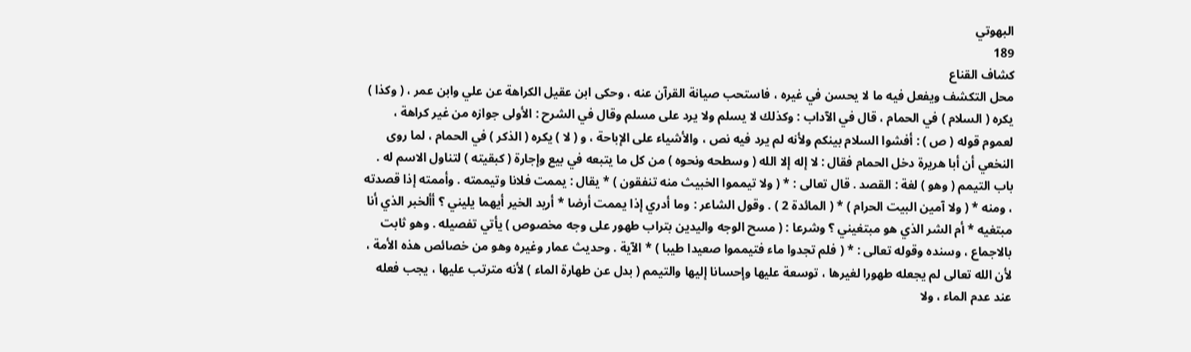البهوتي
189
كشاف القناع
محل التكشف ويفعل فيه ما لا يحسن في غيره ، فاستحب صيانة القرآن عنه ، وحكى ابن عقيل الكراهة عن علي وابن عمر ، ( وكذا ) يكره ( السلام ) في الحمام ، قال في الآداب : وكذلك لا يسلم ولا يرد على مسلم وقال في الشرح : الأولى جوازه من غير كراهة ، لعموم قوله ( ص ) : أفشوا السلام بينكم ولأنه لم يرد فيه نص ، والأشياء على الإباحة ، و ( لا ) يكره ( الذكر ) في الحمام ، لما روى النخعي أن أبا هريرة دخل الحمام فقال : لا إله إلا الله ( وسطحه ونحوه ) من كل ما يتبعه في بيع وإجارة ( كبقيته ) لتناول الاسم له . باب التيمم ( وهو ) لغة : القصد . قال تعالى : * ( ولا تيمموا الخبيث منه تنفقون ) * يقال : يممت فلانا وتيممته . وأممته إذا قصدته ، ومنه * ( ولا آمين البيت الحرام ) * ( المائدة 2 ) . وقول الشاعر : وما أدري إذا يممت أرضا * أريد الخير أيهما يليني ؟ أألخبر الذي أنا مبتغيه * أم الشر الذي هو مبتغيني ؟ وشرعا : ( مسح الوجه واليدين بتراب طهور على وجه مخصوص ) يأتي تفصيله . وهو ثابت بالاجماع ، وسنده وقوله تعالى : * ( فلم تجدوا ماء فتيمموا صعيدا طيبا ) * الآية . وحديث عمار وغيره وهو من خصائص هذه الأمة ، لأن الله تعالى لم يجعله طهورا لغيرها ، توسعة عليها وإحسانا إليها والتيمم ( بدل عن طهارة الماء ) لأنه مترتب عليها ، يجب فعله عند عدم الماء ، ولا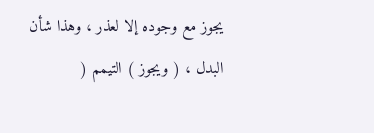يجوز مع وجوده إلا لعذر ، وهذا شأن البدل ، ( ويجوز ) التيمم (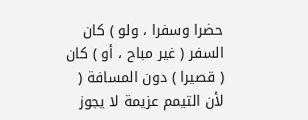حضرا وسفرا ، ولو ) كان السفر ( غير مباح ، أو ) كان ( قصيرا ) دون المسافة ( لأن التيمم عزيمة لا يجوز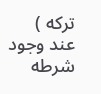تركه ) عند وجود شرطه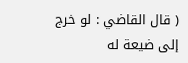( قال القاضي : لو خرج إلى ضيعة له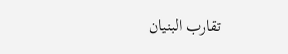تقارب البنيان